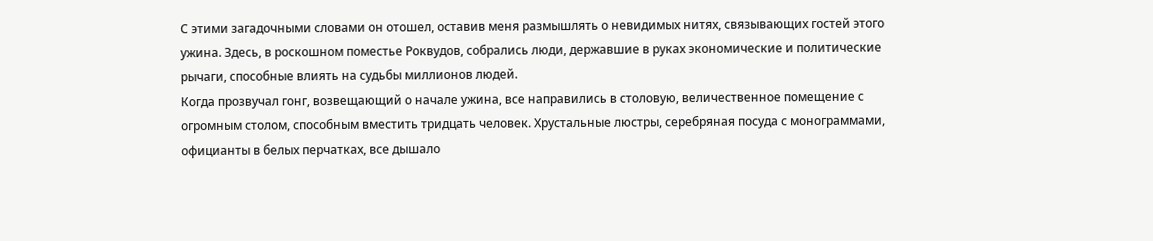С этими загадочными словами он отошел, оставив меня размышлять о невидимых нитях, связывающих гостей этого ужина. Здесь, в роскошном поместье Роквудов, собрались люди, державшие в руках экономические и политические рычаги, способные влиять на судьбы миллионов людей.
Когда прозвучал гонг, возвещающий о начале ужина, все направились в столовую, величественное помещение с огромным столом, способным вместить тридцать человек. Хрустальные люстры, серебряная посуда с монограммами, официанты в белых перчатках, все дышало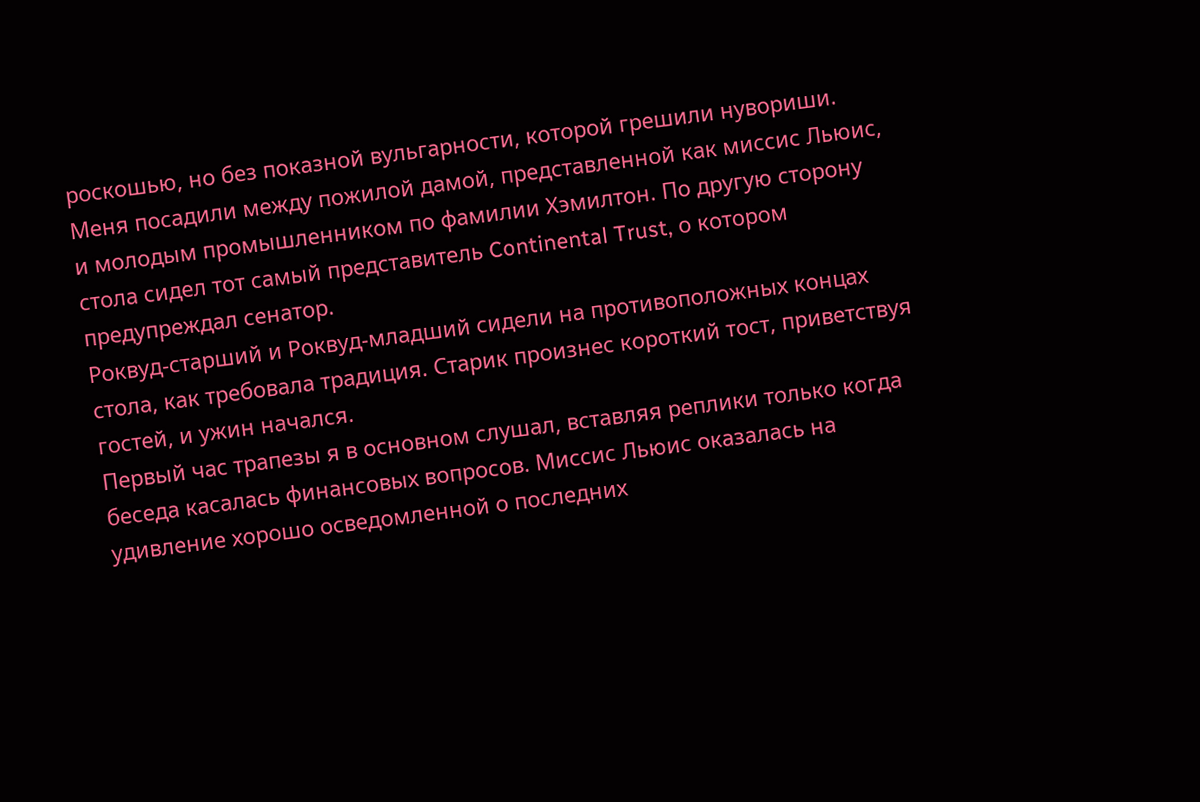роскошью, но без показной вульгарности, которой грешили нувориши.
Меня посадили между пожилой дамой, представленной как миссис Льюис, и молодым промышленником по фамилии Хэмилтон. По другую сторону стола сидел тот самый представитель Continental Trust, о котором предупреждал сенатор.
Роквуд-старший и Роквуд-младший сидели на противоположных концах стола, как требовала традиция. Старик произнес короткий тост, приветствуя гостей, и ужин начался.
Первый час трапезы я в основном слушал, вставляя реплики только когда беседа касалась финансовых вопросов. Миссис Льюис оказалась на удивление хорошо осведомленной о последних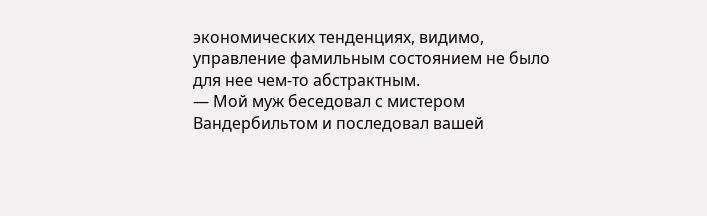экономических тенденциях, видимо, управление фамильным состоянием не было для нее чем-то абстрактным.
— Мой муж беседовал с мистером Вандербильтом и последовал вашей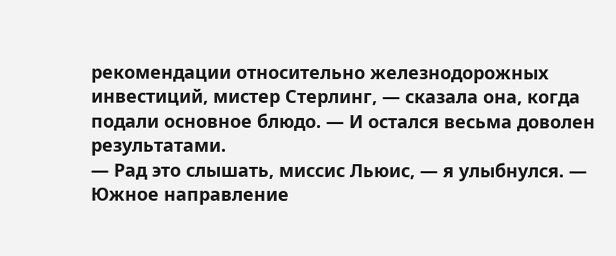рекомендации относительно железнодорожных инвестиций, мистер Стерлинг, — сказала она, когда подали основное блюдо. — И остался весьма доволен результатами.
— Рад это слышать, миссис Льюис, — я улыбнулся. — Южное направление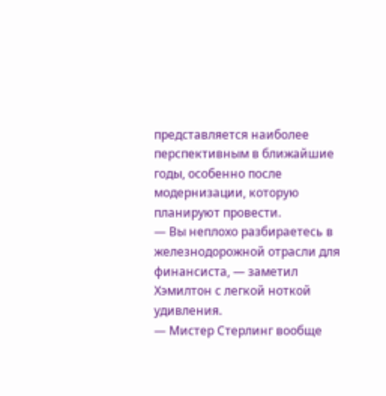представляется наиболее перспективным в ближайшие годы, особенно после модернизации, которую планируют провести.
— Вы неплохо разбираетесь в железнодорожной отрасли для финансиста, — заметил Хэмилтон с легкой ноткой удивления.
— Мистер Стерлинг вообще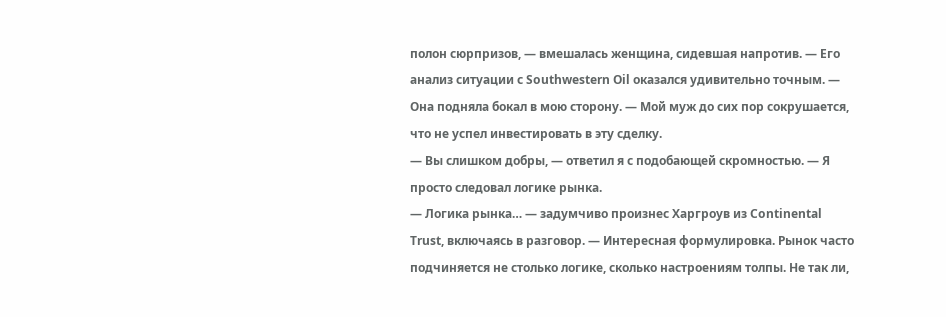полон сюрпризов, — вмешалась женщина, сидевшая напротив. — Его анализ ситуации с Southwestern Oil оказался удивительно точным. — Она подняла бокал в мою сторону. — Мой муж до сих пор сокрушается, что не успел инвестировать в эту сделку.
— Вы слишком добры, — ответил я с подобающей скромностью. — Я просто следовал логике рынка.
— Логика рынка… — задумчиво произнес Харгроув из Continental Trust, включаясь в разговор. — Интересная формулировка. Рынок часто подчиняется не столько логике, сколько настроениям толпы. Не так ли,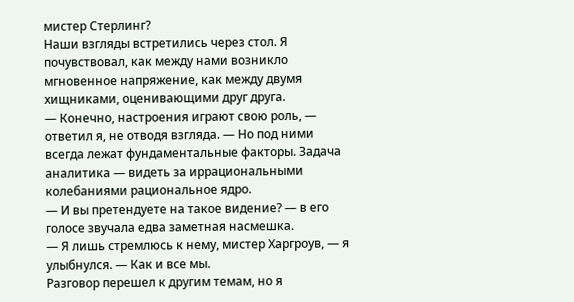мистер Стерлинг?
Наши взгляды встретились через стол. Я почувствовал, как между нами возникло мгновенное напряжение, как между двумя хищниками, оценивающими друг друга.
— Конечно, настроения играют свою роль, — ответил я, не отводя взгляда. — Но под ними всегда лежат фундаментальные факторы. Задача аналитика — видеть за иррациональными колебаниями рациональное ядро.
— И вы претендуете на такое видение? — в его голосе звучала едва заметная насмешка.
— Я лишь стремлюсь к нему, мистер Харгроув, — я улыбнулся. — Как и все мы.
Разговор перешел к другим темам, но я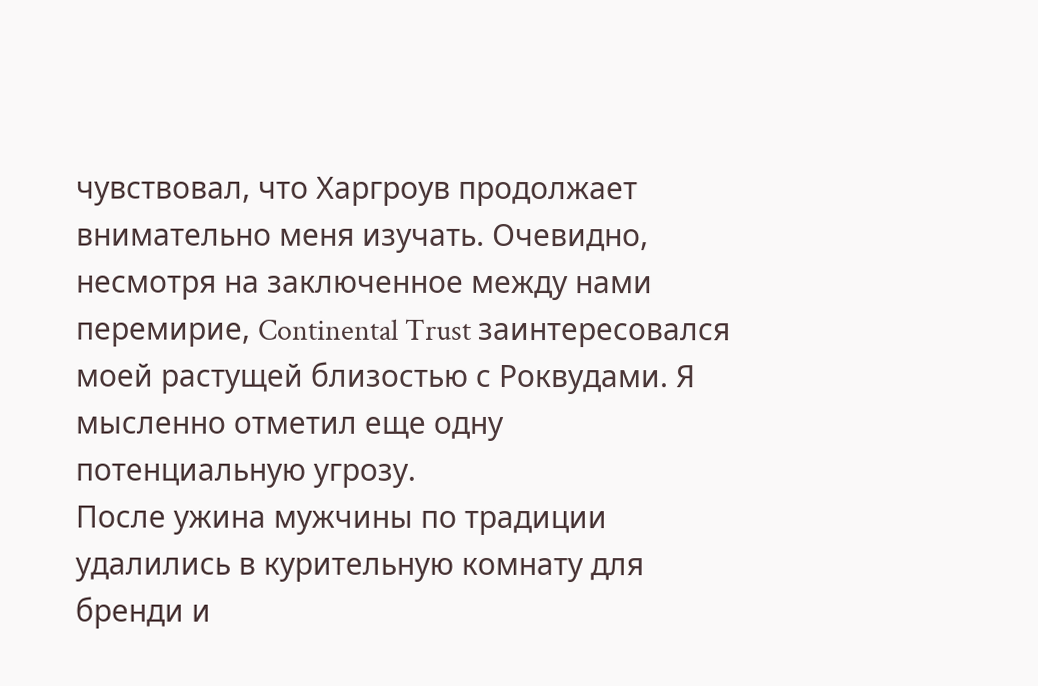чувствовал, что Харгроув продолжает внимательно меня изучать. Очевидно, несмотря на заключенное между нами перемирие, Continental Trust заинтересовался моей растущей близостью с Роквудами. Я мысленно отметил еще одну потенциальную угрозу.
После ужина мужчины по традиции удалились в курительную комнату для бренди и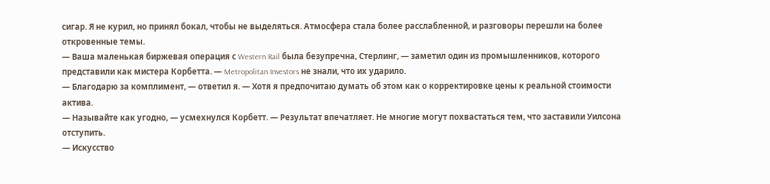сигар. Я не курил, но принял бокал, чтобы не выделяться. Атмосфера стала более расслабленной, и разговоры перешли на более откровенные темы.
— Ваша маленькая биржевая операция с Western Rail была безупречна, Стерлинг, — заметил один из промышленников, которого представили как мистера Корбетта. — Metropolitan Investors не знали, что их ударило.
— Благодарю за комплимент, — ответил я. — Хотя я предпочитаю думать об этом как о корректировке цены к реальной стоимости актива.
— Называйте как угодно, — усмехнулся Корбетт. — Результат впечатляет. Не многие могут похвастаться тем, что заставили Уилсона отступить.
— Искусство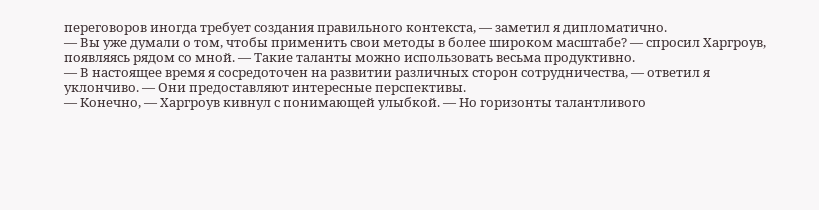переговоров иногда требует создания правильного контекста, — заметил я дипломатично.
— Вы уже думали о том, чтобы применить свои методы в более широком масштабе? — спросил Харгроув, появляясь рядом со мной. — Такие таланты можно использовать весьма продуктивно.
— В настоящее время я сосредоточен на развитии различных сторон сотрудничества, — ответил я уклончиво. — Они предоставляют интересные перспективы.
— Конечно, — Харгроув кивнул с понимающей улыбкой. — Но горизонты талантливого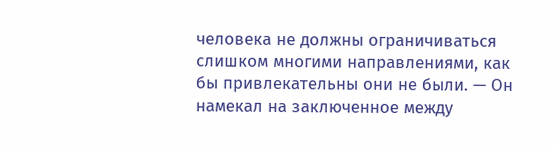человека не должны ограничиваться слишком многими направлениями, как бы привлекательны они не были. — Он намекал на заключенное между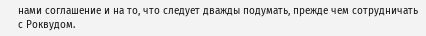нами соглашение и на то, что следует дважды подумать, прежде чем сотрудничать с Роквудом.